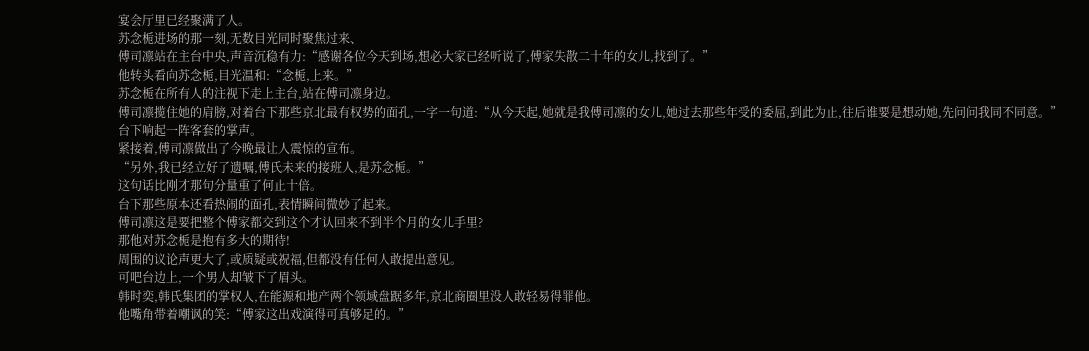宴会厅里已经聚满了人。
苏念栀进场的那一刻,无数目光同时聚焦过来、
傅司凛站在主台中央,声音沉稳有力:“感谢各位今天到场,想必大家已经听说了,傅家失散二十年的女儿,找到了。”
他转头看向苏念栀,目光温和:“念栀,上来。”
苏念栀在所有人的注视下走上主台,站在傅司凛身边。
傅司凛揽住她的肩膀,对着台下那些京北最有权势的面孔,一字一句道:“从今天起,她就是我傅司凛的女儿,她过去那些年受的委屈,到此为止,往后谁要是想动她,先问问我同不同意。”
台下响起一阵客套的掌声。
紧接着,傅司凛做出了今晚最让人震惊的宣布。
“另外,我已经立好了遗嘱,傅氏未来的接班人,是苏念栀。”
这句话比刚才那句分量重了何止十倍。
台下那些原本还看热闹的面孔,表情瞬间微妙了起来。
傅司凛这是要把整个傅家都交到这个才认回来不到半个月的女儿手里?
那他对苏念栀是抱有多大的期待!
周围的议论声更大了,或质疑或祝福,但都没有任何人敢提出意见。
可吧台边上,一个男人却皱下了眉头。
韩时奕,韩氏集团的掌权人,在能源和地产两个领域盘踞多年,京北商圈里没人敢轻易得罪他。
他嘴角带着嘲讽的笑:“傅家这出戏演得可真够足的。”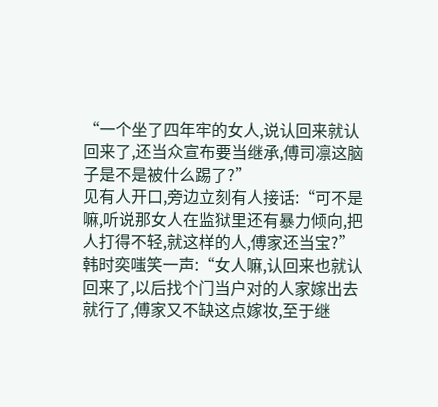“一个坐了四年牢的女人,说认回来就认回来了,还当众宣布要当继承,傅司凛这脑子是不是被什么踢了?”
见有人开口,旁边立刻有人接话:“可不是嘛,听说那女人在监狱里还有暴力倾向,把人打得不轻,就这样的人,傅家还当宝?”
韩时奕嗤笑一声:“女人嘛,认回来也就认回来了,以后找个门当户对的人家嫁出去就行了,傅家又不缺这点嫁妆,至于继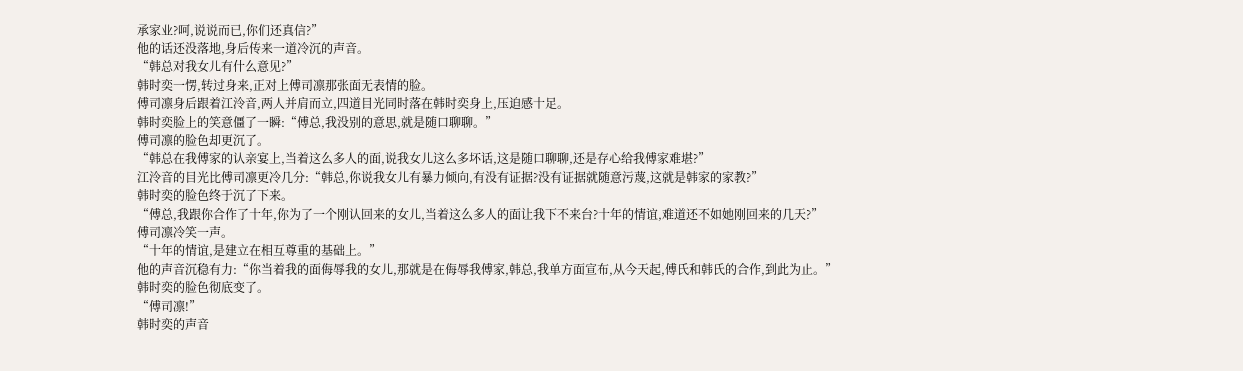承家业?呵,说说而已,你们还真信?”
他的话还没落地,身后传来一道冷沉的声音。
“韩总对我女儿有什么意见?”
韩时奕一愣,转过身来,正对上傅司凛那张面无表情的脸。
傅司凛身后跟着江泠音,两人并肩而立,四道目光同时落在韩时奕身上,压迫感十足。
韩时奕脸上的笑意僵了一瞬:“傅总,我没别的意思,就是随口聊聊。”
傅司凛的脸色却更沉了。
“韩总在我傅家的认亲宴上,当着这么多人的面,说我女儿这么多坏话,这是随口聊聊,还是存心给我傅家难堪?”
江泠音的目光比傅司凛更冷几分:“韩总,你说我女儿有暴力倾向,有没有证据?没有证据就随意污蔑,这就是韩家的家教?”
韩时奕的脸色终于沉了下来。
“傅总,我跟你合作了十年,你为了一个刚认回来的女儿,当着这么多人的面让我下不来台?十年的情谊,难道还不如她刚回来的几天?”
傅司凛冷笑一声。
“十年的情谊,是建立在相互尊重的基础上。”
他的声音沉稳有力:“你当着我的面侮辱我的女儿,那就是在侮辱我傅家,韩总,我单方面宣布,从今天起,傅氏和韩氏的合作,到此为止。”
韩时奕的脸色彻底变了。
“傅司凛!”
韩时奕的声音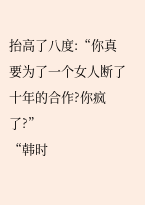抬高了八度:“你真要为了一个女人断了十年的合作?你疯了?”
“韩时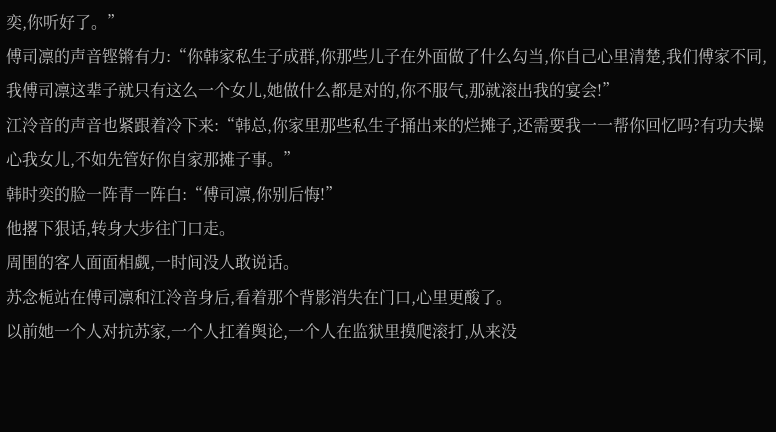奕,你听好了。”
傅司凛的声音铿锵有力:“你韩家私生子成群,你那些儿子在外面做了什么勾当,你自己心里清楚,我们傅家不同,我傅司凛这辈子就只有这么一个女儿,她做什么都是对的,你不服气,那就滚出我的宴会!”
江泠音的声音也紧跟着冷下来:“韩总,你家里那些私生子捅出来的烂摊子,还需要我一一帮你回忆吗?有功夫操心我女儿,不如先管好你自家那摊子事。”
韩时奕的脸一阵青一阵白:“傅司凛,你别后悔!”
他撂下狠话,转身大步往门口走。
周围的客人面面相觑,一时间没人敢说话。
苏念栀站在傅司凛和江泠音身后,看着那个背影消失在门口,心里更酸了。
以前她一个人对抗苏家,一个人扛着舆论,一个人在监狱里摸爬滚打,从来没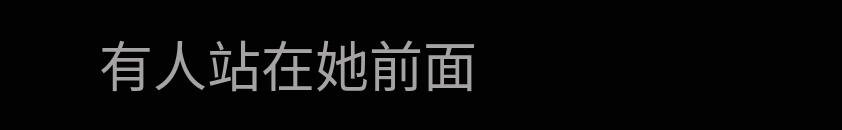有人站在她前面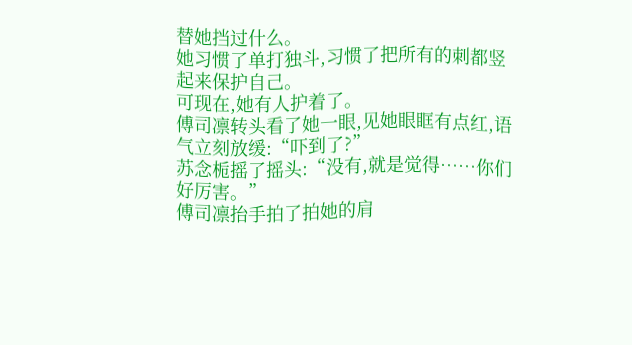替她挡过什么。
她习惯了单打独斗,习惯了把所有的刺都竖起来保护自己。
可现在,她有人护着了。
傅司凛转头看了她一眼,见她眼眶有点红,语气立刻放缓:“吓到了?”
苏念栀摇了摇头:“没有,就是觉得……你们好厉害。”
傅司凛抬手拍了拍她的肩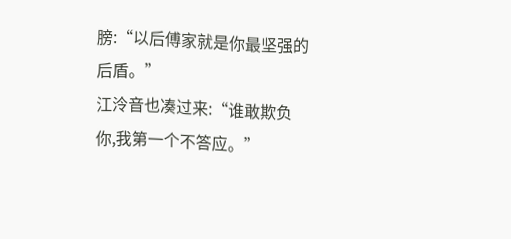膀:“以后傅家就是你最坚强的后盾。”
江泠音也凑过来:“谁敢欺负你,我第一个不答应。”